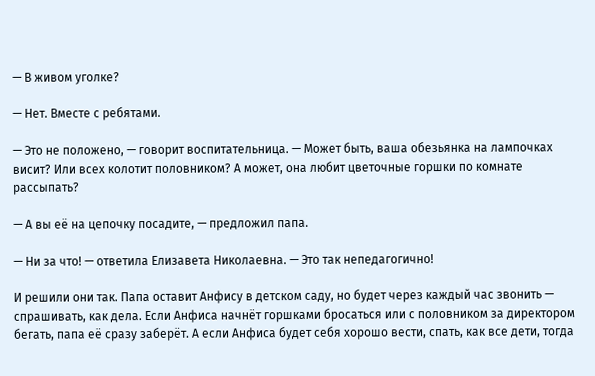— В живом уголке?

— Нет. Вместе с ребятами.

— Это не положено, — говорит воспитательница. — Может быть, ваша обезьянка на лампочках висит? Или всех колотит половником? А может, она любит цветочные горшки по комнате рассыпать?

— А вы её на цепочку посадите, — предложил папа.

— Ни за что! — ответила Елизавета Николаевна. — Это так непедагогично!

И решили они так. Папа оставит Анфису в детском саду, но будет через каждый час звонить — спрашивать, как дела. Если Анфиса начнёт горшками бросаться или с половником за директором бегать, папа её сразу заберёт. А если Анфиса будет себя хорошо вести, спать, как все дети, тогда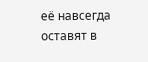её навсегда оставят в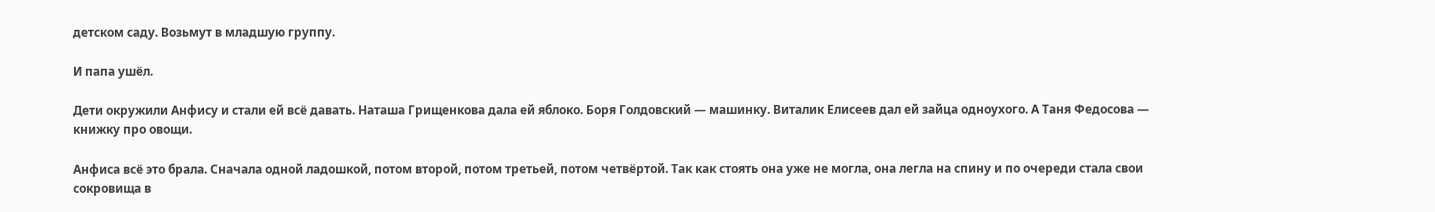детском саду. Возьмут в младшую группу.

И папа ушёл.

Дети окружили Анфису и стали ей всё давать. Наташа Грищенкова дала ей яблоко. Боря Голдовский — машинку. Виталик Елисеев дал ей зайца одноухого. А Таня Федосова — книжку про овощи.

Анфиса всё это брала. Сначала одной ладошкой, потом второй, потом третьей, потом четвёртой. Так как стоять она уже не могла, она легла на спину и по очереди стала свои сокровища в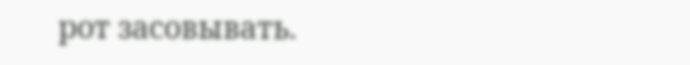рот засовывать.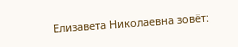Елизавета Николаевна зовёт: